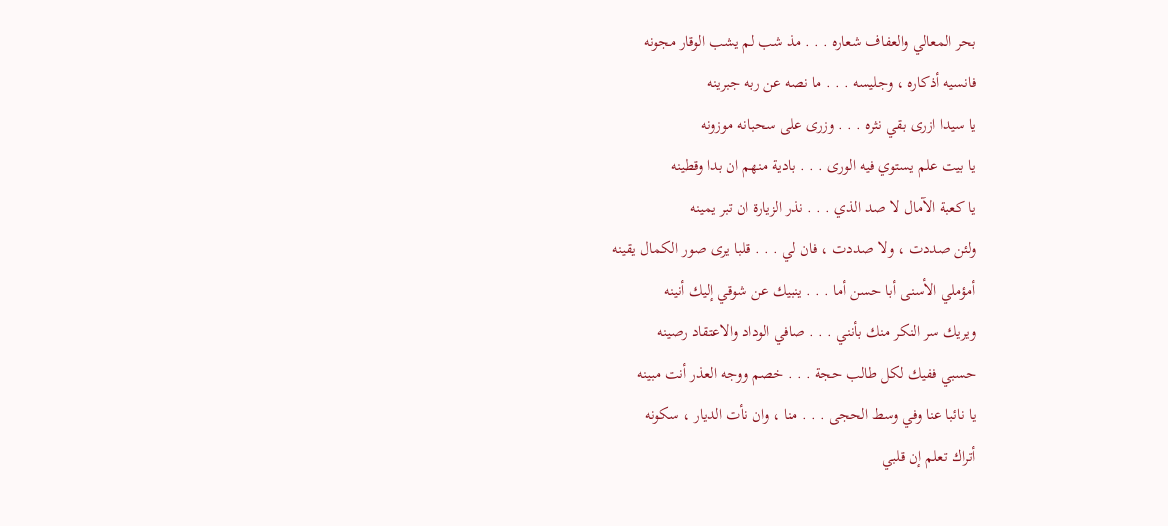بحر المعالي والعفاف شعاره . . . مذ شب لم يشب الوقار مجونه
فانسيه أذكاره ، وجليسه . . . ما نصه عن ربه جبرينه
يا سيدا ازرى بقي نثره . . . وزرى على سحبانه موزونه
يا بيت علم يستوي فيه الورى . . . بادية منهم ان بدا وقطينه
يا كعبة الآمال لا صد الذي . . . نذر الزيارة ان تبر يمينه
ولئن صددت ، ولا صددت ، فان لي . . . قلبا يرى صور الكمال يقينه
أمؤملي الأسنى أبا حسن أما . . . ينبيك عن شوقي إليك أنينه
ويريك سر النكر منك بأنني . . . صافي الوداد والاعتقاد رصينه
حسبي ففيك لكل طالب حجة . . . خصم ووجه العذر أنت مبينه
يا نائبا عنا وفي وسط الحجى . . . منا ، وان نأت الديار ، سكونه
أتراك تعلم إن قلبي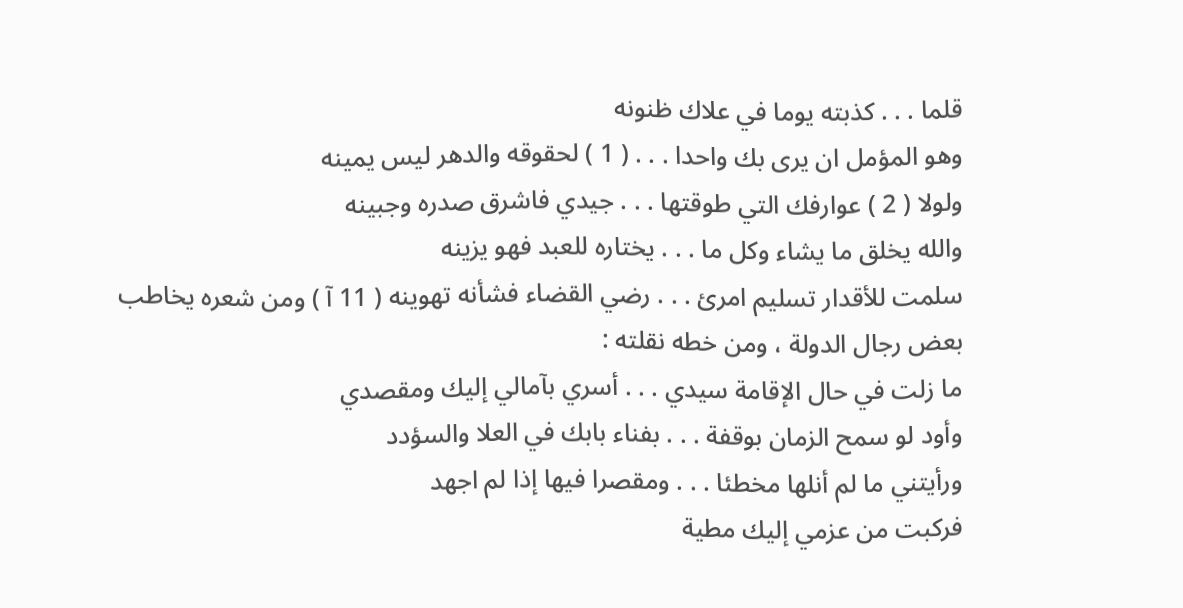قلما . . . كذبته يوما في علاك ظنونه
وهو المؤمل ان يرى بك واحدا . . . ( 1 ) لحقوقه والدهر ليس يمينه
ولولا ( 2 ) عوارفك التي طوقتها . . . جيدي فاشرق صدره وجبينه
والله يخلق ما يشاء وكل ما . . . يختاره للعبد فهو يزينه
سلمت للأقدار تسليم امرئ . . . رضي القضاء فشأنه تهوينه ( 11 آ ) ومن شعره يخاطب بعض رجال الدولة ، ومن خطه نقلته :
ما زلت في حال الإقامة سيدي . . . أسري بآمالي إليك ومقصدي
وأود لو سمح الزمان بوقفة . . . بفناء بابك في العلا والسؤدد
ورأيتني ما لم أنلها مخطئا . . . ومقصرا فيها إذا لم اجهد
فركبت من عزمي إليك مطية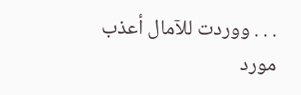. . . ووردت للآمال أعذب مورد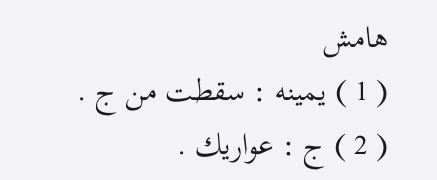هامش
( 1 ) يمينه : سقطت من ج .
( 2 ) ج : عواريك .